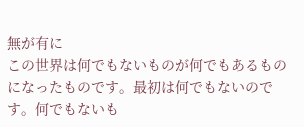無が有に
この世界は何でもないものが何でもあるものになったものです。最初は何でもないのです。何でもないも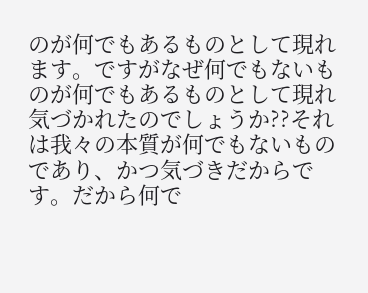のが何でもあるものとして現れます。ですがなぜ何でもないものが何でもあるものとして現れ気づかれたのでしょうか??それは我々の本質が何でもないものであり、かつ気づきだからです。だから何で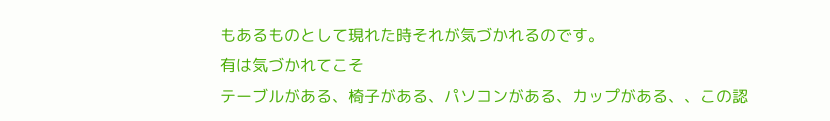もあるものとして現れた時それが気づかれるのです。
有は気づかれてこそ
テーブルがある、椅子がある、パソコンがある、カップがある、、この認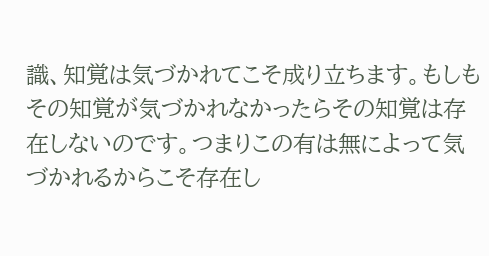識、知覚は気づかれてこそ成り立ちます。もしもその知覚が気づかれなかったらその知覚は存在しないのです。つまりこの有は無によって気づかれるからこそ存在し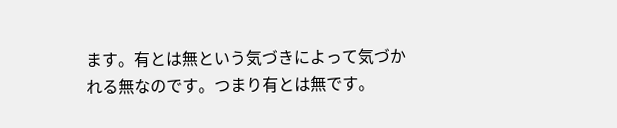ます。有とは無という気づきによって気づかれる無なのです。つまり有とは無です。